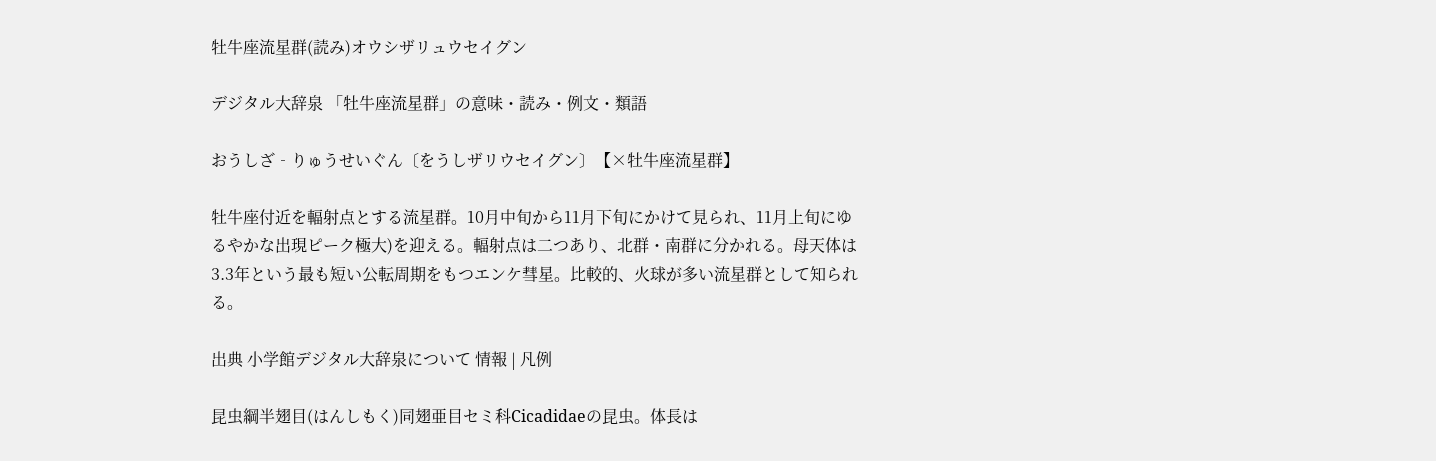牡牛座流星群(読み)オウシザリュウセイグン

デジタル大辞泉 「牡牛座流星群」の意味・読み・例文・類語

おうしざ‐りゅうせいぐん〔をうしザリウセイグン〕【×牡牛座流星群】

牡牛座付近を輻射点とする流星群。10月中旬から11月下旬にかけて見られ、11月上旬にゆるやかな出現ピーク極大)を迎える。輻射点は二つあり、北群・南群に分かれる。母天体は3.3年という最も短い公転周期をもつエンケ彗星。比較的、火球が多い流星群として知られる。

出典 小学館デジタル大辞泉について 情報 | 凡例

昆虫綱半翅目(はんしもく)同翅亜目セミ科Cicadidaeの昆虫。体長は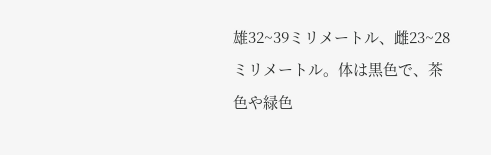雄32~39ミリメートル、雌23~28ミリメートル。体は黒色で、茶色や緑色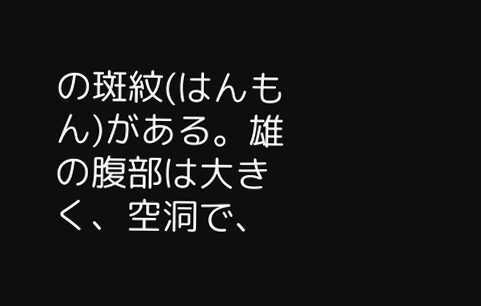の斑紋(はんもん)がある。雄の腹部は大きく、空洞で、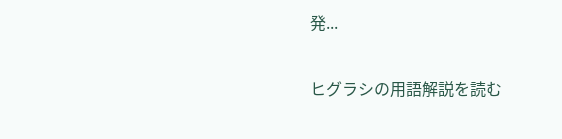発...

ヒグラシの用語解説を読む